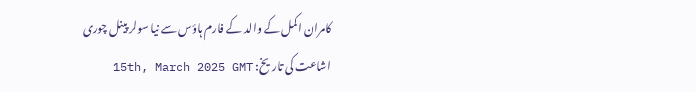کامران اکمل کے والد کے فارم ہاؤس سے نیا سولر پینل چوری
اشاعت کی تاریخ: 15th, March 2025 GMT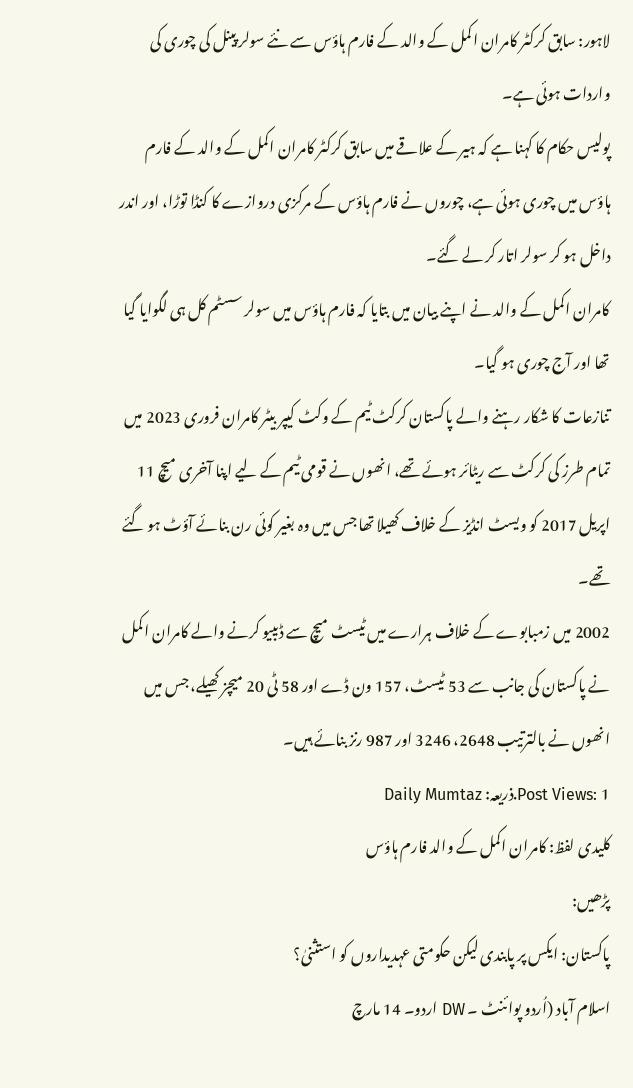لاہور: سابق کرکٹر کامران اکمل کے والد کے فارم ہاؤس سے نئے سولر پینل کی چوری کی واردات ہوئی ہے۔
پولیس حکام کا کہنا ہے کہ ہیر کے علاقے میں سابق کرکٹر کامران اکمل کے والد کے فارم ہاؤس میں چوری ہوئی ہے، چوروں نے فارم ہاؤس کے مرکزی دروازے کا کنڈا توڑا، اور اندر داخل ہو کر سولر اتار کر لے گئے۔
کامران اکمل کے والد نے اپنے بیان میں بتایا کہ فارم ہاؤس میں سولر سسٹم کل ہی لگوایا گیا تھا اور آج چوری ہو گیا۔
تنازعات کا شکار رہنے والے پاکستان کرکٹ ٹیم کے وکٹ کیپر بیٹر کامران فروری 2023 میں تمام طرز کی کرکٹ سے ریٹائر ہوئے تھے، انھوں نے قومی ٹیم کے لیے اپنا آخری میچ 11 اپریل 2017 کو ویسٹ انڈیز کے خلاف کھیلا تھا جس میں وہ بغیر کوئی رن بنائے آؤٹ ہو گئے تھے۔
2002 میں زمبابوے کے خلاف ہرارے میں ٹیسٹ میچ سے ڈیبیو کرنے والے کامران اکمل نے پاکستان کی جانب سے 53 ٹیسٹ، 157 ون ڈے اور 58 ٹی 20 میچز کھیلے، جس میں انھوں نے بالترتیب 2648، 3246 اور 987 رنز بنائے ہیں۔
Post Views: 1.ذریعہ: Daily Mumtaz
کلیدی لفظ: کامران اکمل کے والد فارم ہاؤس
پڑھیں:
پاکستان: ایکس پر پابندی لیکن حکومتی عہدیداروں کو استثنیٰ؟
اسلام آباد (اُردو پوائنٹ ۔ DW اردو۔ 14 مارچ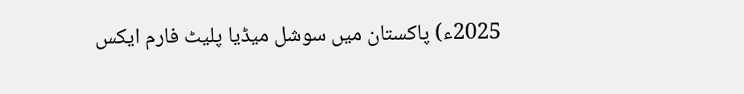2025ء) پاکستان میں سوشل میڈیا پلیٹ فارم ایکس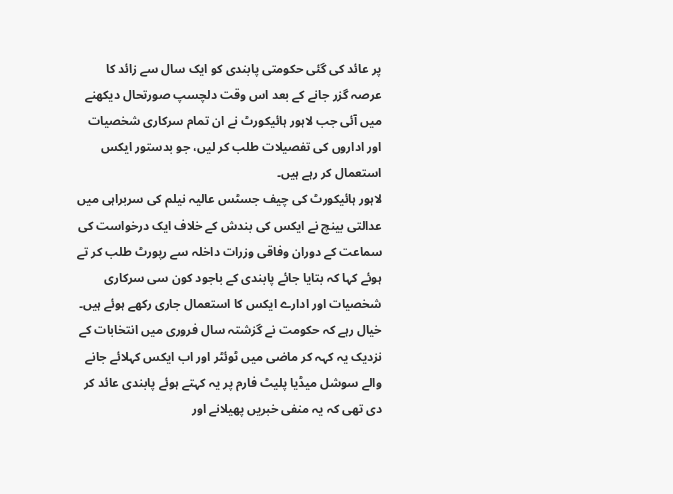پر عائد کی گئی حکومتی پابندی کو ایک سال سے زائد کا عرصہ گزر جانے کے بعد اس وقت دلچسپ صورتحال دیکھنے میں آئی جب لاہور ہائیکورٹ نے ان تمام سرکاری شخصیات اور اداروں کی تفصیلات طلب کر لیں، جو بدستور ایکس استعمال کر رہے ہیں۔
لاہور ہائیکورٹ کی چیف جسٹس عالیہ نیلم کی سربراہی میں عدالتی بینچ نے ایکس کی بندش کے خلاف ایک درخواست کی سماعت کے دوران وفاقی وزرات داخلہ سے رپورٹ طلب کر تے ہوئے کہا کہ بتایا جائے پابندی کے باجود کون سی سرکاری شخصیات اور ادارے ایکس کا استعمال جاری رکھے ہوئے ہیں۔
خیال رہے کہ حکومت نے گزشتہ سال فروری میں انتخابات کے نزدیک یہ کہہ کر ماضی میں ٹوئٹر اور اب ایکس کہلائے جانے والے سوشل میڈیا پلیٹ فارم پر یہ کہتے ہوئے پابندی عائد کر دی تھی کہ یہ منفی خبریں پھیلانے اور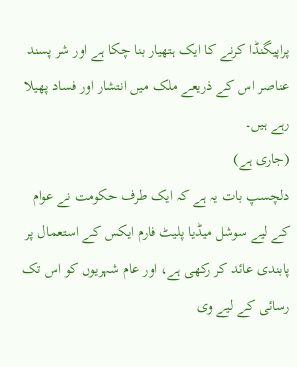پراپیگنڈا کرنے کا ایک ہتھیار بنا چکا ہے اور شر پسند عناصر اس کے ذریعے ملک میں انتشار اور فساد پھیلا رہے ہیں۔
(جاری ہے)
دلچسپ بات یہ ہے کہ ایک طرف حکومت نے عوام کے لیے سوشل میڈیا پلیٹ فارم ایکس کے استعمال پر پابندی عائد کر رکھی ہے، اور عام شہریوں کو اس تک رسائی کے لیے وی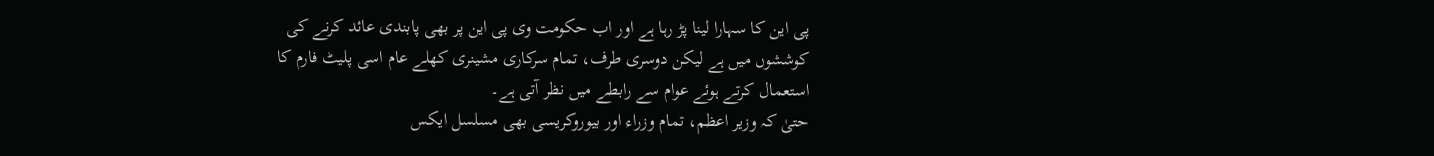پی این کا سہارا لینا پڑ رہا ہے اور اب حکومت وی پی این پر بھی پابندی عائد کرنے کی کوششوں میں ہے لیکن دوسری طرف، تمام سرکاری مشینری کھلے عام اسی پلیٹ فارم کا استعمال کرتے ہوئے عوام سے رابطے میں نظر آتی ہے۔
حتیٰ کہ وزیر اعظم، تمام وزراء اور بیوروکریسی بھی مسلسل ایکس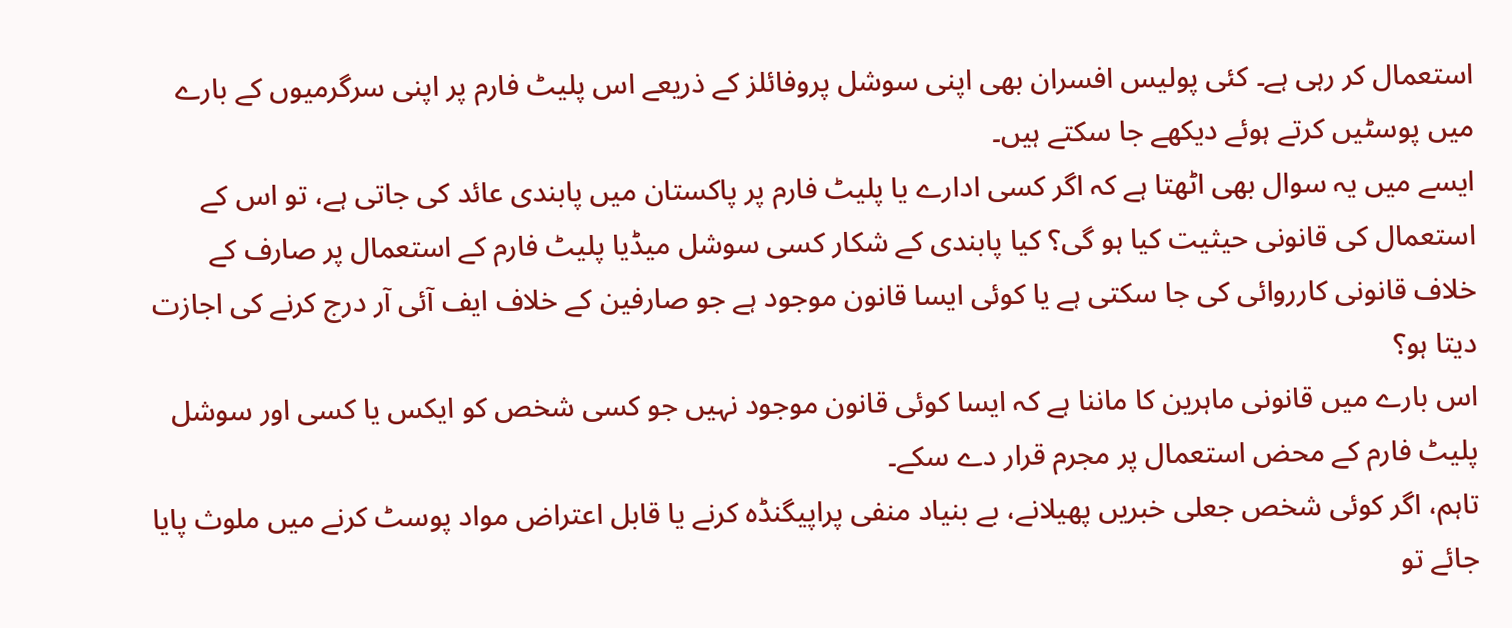استعمال کر رہی ہے۔ کئی پولیس افسران بھی اپنی سوشل پروفائلز کے ذریعے اس پلیٹ فارم پر اپنی سرگرمیوں کے بارے میں پوسٹیں کرتے ہوئے دیکھے جا سکتے ہیں۔
ایسے میں یہ سوال بھی اٹھتا ہے کہ اگر کسی ادارے یا پلیٹ فارم پر پاکستان میں پابندی عائد کی جاتی ہے، تو اس کے استعمال کی قانونی حیثیت کیا ہو گی؟ کیا پابندی کے شکار کسی سوشل میڈیا پلیٹ فارم کے استعمال پر صارف کے خلاف قانونی کارروائی کی جا سکتی ہے یا کوئی ایسا قانون موجود ہے جو صارفین کے خلاف ایف آئی آر درج کرنے کی اجازت دیتا ہو؟
اس بارے میں قانونی ماہرین کا ماننا ہے کہ ایسا کوئی قانون موجود نہیں جو کسی شخص کو ایکس یا کسی اور سوشل پلیٹ فارم کے محض استعمال پر مجرم قرار دے سکے۔
تاہم، اگر کوئی شخص جعلی خبریں پھیلانے، بے بنیاد منفی پراپیگنڈہ کرنے یا قابل اعتراض مواد پوسٹ کرنے میں ملوث پایا جائے تو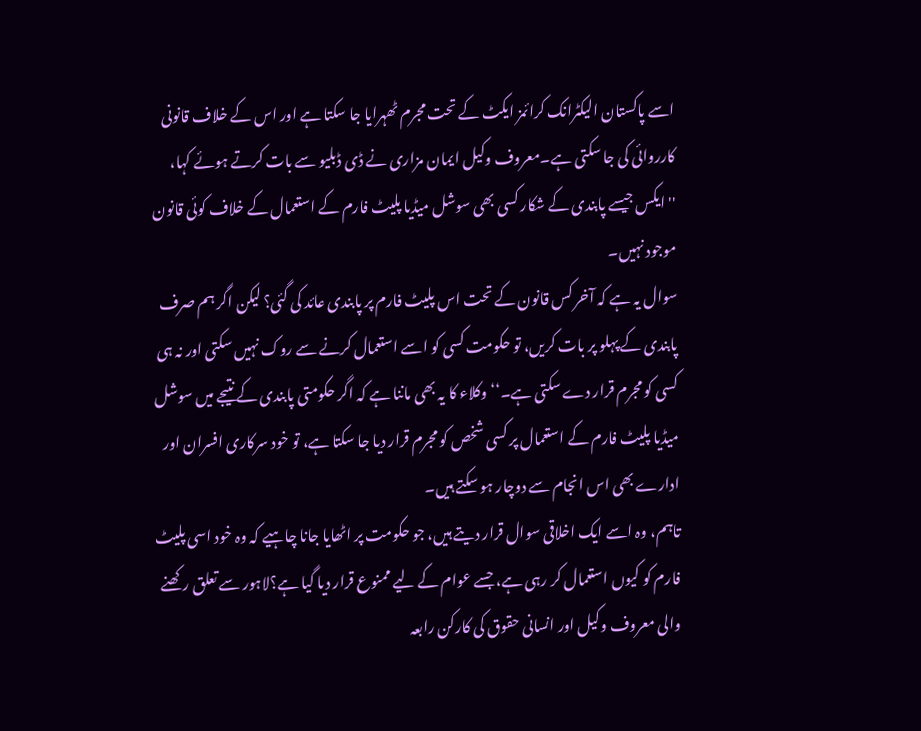اسے پاکستان الیکٹرانک کرائمز ایکٹ کے تحت مجرم ٹھہرایا جا سکتا ہے اور اس کے خلاف قانونی کارروائی کی جا سکتی ہے۔معروف وکیل ایمان مزاری نے ڈی ڈبلیو سے بات کرتے ہوئے کہا، ''ایکس جیسے پابندی کے شکار کسی بھی سوشل میڈیا پلیٹ فارم کے استعمال کے خلاف کوئی قانون موجود نہیں۔
سوال یہ ہے کہ آخر کس قانون کے تحت اس پلیٹ فارم پر پابندی عائد کی گئی؟ لیکن اگر ہم صرف پابندی کے پہلو پر بات کریں، تو حکومت کسی کو اسے استعمال کرنے سے روک نہیں سکتی اور نہ ہی کسی کو مجرم قرار دے سکتی ہے۔‘‘وکلاء کا یہ بھی ماننا ہے کہ اگر حکومتی پابندی کے نتیجے میں سوشل میڈیا پلیٹ فارم کے استعمال پر کسی شخص کو مجرم قرار دیا جا سکتا ہے، تو خود سرکاری افسران اور ادارے بھی اس انجام سے دوچار ہو سکتے ہیں۔
تاہم، وہ اسے ایک اخلاقی سوال قرار دیتے ہیں، جو حکومت پر اٹھایا جانا چاہیے کہ وہ خود اسی پلیٹ فارم کو کیوں استعمال کر رہی ہے، جسے عوام کے لیے ممنوع قرار دیا گیا ہے؟لاہور سے تعلق رکھنے والی معروف وکیل اور انسانی حقوق کی کارکن رابعہ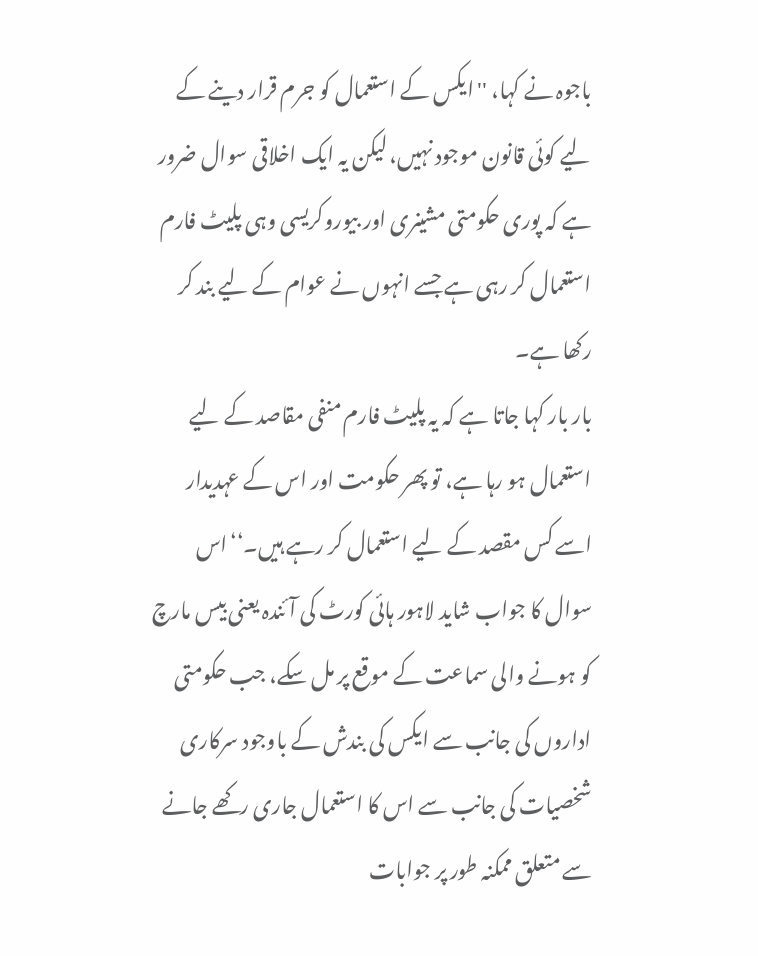باجوہ نے کہا، ''ایکس کے استعمال کو جرم قرار دینے کے لیے کوئی قانون موجود نہیں، لیکن یہ ایک اخلاقی سوال ضرور ہے کہ پوری حکومتی مشینری اور بیوروکریسی وہی پلیٹ فارم استعمال کر رہی ہے جسے انہوں نے عوام کے لیے بند کر رکھا ہے۔
بار بار کہا جاتا ہے کہ یہ پلیٹ فارم منفی مقاصد کے لیے استعمال ہو رہا ہے، تو پھر حکومت اور اس کے عہدیدار اسے کس مقصد کے لیے استعمال کر رہے ہیں۔‘‘اس سوال کا جواب شاید لاہور ہائی کورٹ کی آئندہ یعنی بیس مارچ کو ہونے والی سماعت کے موقع پر مل سکے، جب حکومتی اداروں کی جانب سے ایکس کی بندش کے باوجود سرکاری شخصیات کی جانب سے اس کا استعمال جاری رکھے جانے سے متعلق ممکنہ طور پر جوابات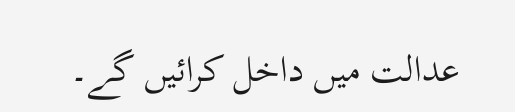عدالت میں داخل کرائیں گے۔